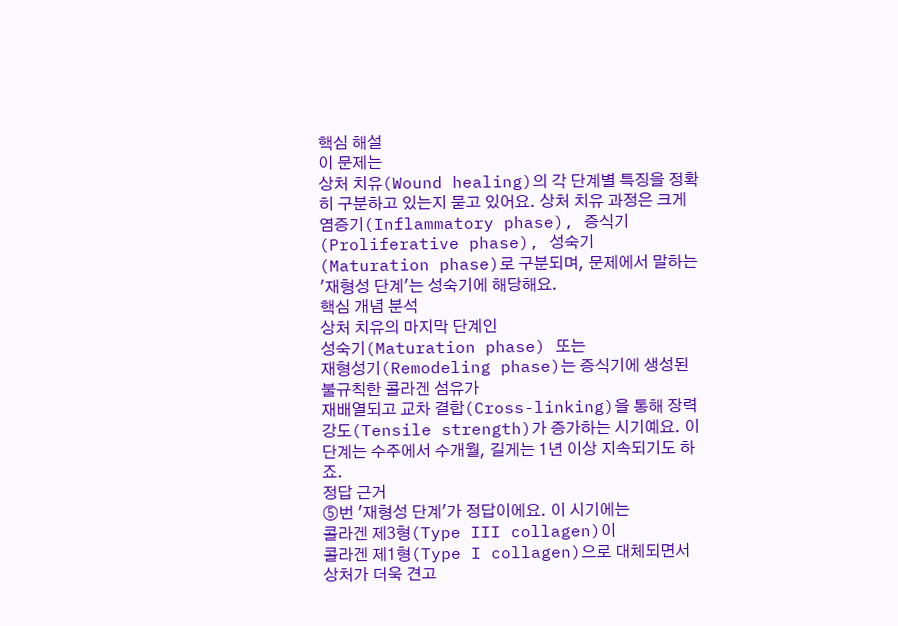핵심 해설
이 문제는
상처 치유(Wound healing)의 각 단계별 특징을 정확히 구분하고 있는지 묻고 있어요. 상처 치유 과정은 크게
염증기(Inflammatory phase), 증식기(Proliferative phase), 성숙기(Maturation phase)로 구분되며, 문제에서 말하는 '재형성 단계'는 성숙기에 해당해요.
핵심 개념 분석
상처 치유의 마지막 단계인
성숙기(Maturation phase) 또는
재형성기(Remodeling phase)는 증식기에 생성된 불규칙한 콜라겐 섬유가
재배열되고 교차 결합(Cross-linking)을 통해 장력 강도(Tensile strength)가 증가하는 시기예요. 이 단계는 수주에서 수개월, 길게는 1년 이상 지속되기도 하죠.
정답 근거
⑤번 '재형성 단계'가 정답이에요. 이 시기에는
콜라겐 제3형(Type III collagen)이
콜라겐 제1형(Type I collagen)으로 대체되면서 상처가 더욱 견고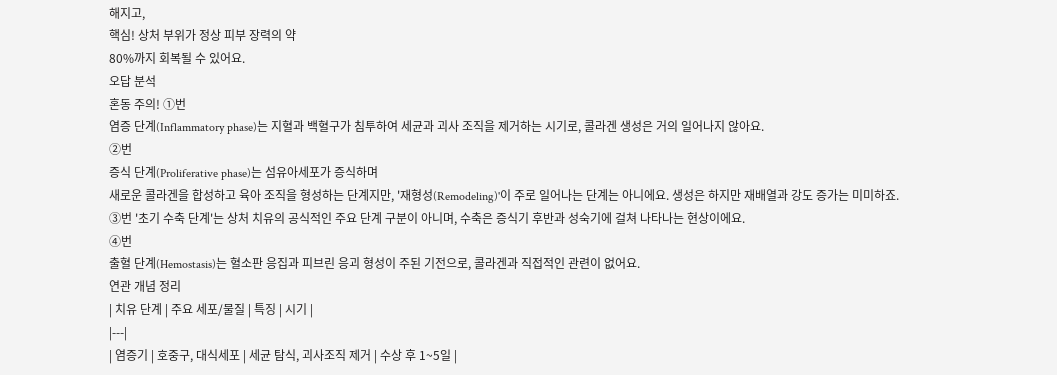해지고,
핵심! 상처 부위가 정상 피부 장력의 약
80%까지 회복될 수 있어요.
오답 분석
혼동 주의! ①번
염증 단계(Inflammatory phase)는 지혈과 백혈구가 침투하여 세균과 괴사 조직을 제거하는 시기로, 콜라겐 생성은 거의 일어나지 않아요.
②번
증식 단계(Proliferative phase)는 섬유아세포가 증식하며
새로운 콜라겐을 합성하고 육아 조직을 형성하는 단계지만, '재형성(Remodeling)'이 주로 일어나는 단계는 아니에요. 생성은 하지만 재배열과 강도 증가는 미미하죠.
③번 '초기 수축 단계'는 상처 치유의 공식적인 주요 단계 구분이 아니며, 수축은 증식기 후반과 성숙기에 걸쳐 나타나는 현상이에요.
④번
출혈 단계(Hemostasis)는 혈소판 응집과 피브린 응괴 형성이 주된 기전으로, 콜라겐과 직접적인 관련이 없어요.
연관 개념 정리
| 치유 단계 | 주요 세포/물질 | 특징 | 시기 |
|---|
| 염증기 | 호중구, 대식세포 | 세균 탐식, 괴사조직 제거 | 수상 후 1~5일 |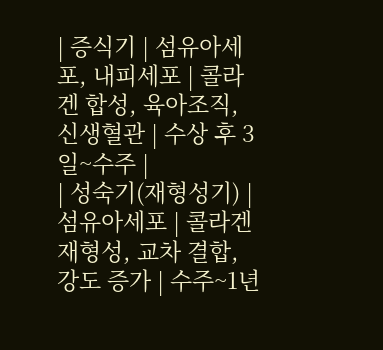| 증식기 | 섬유아세포, 내피세포 | 콜라겐 합성, 육아조직, 신생혈관 | 수상 후 3일~수주 |
| 성숙기(재형성기) | 섬유아세포 | 콜라겐 재형성, 교차 결합, 강도 증가 | 수주~1년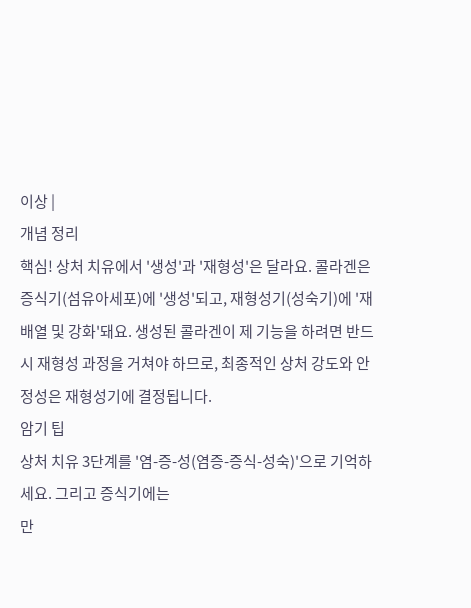이상 |
개념 정리
핵심! 상처 치유에서 '생성'과 '재형성'은 달라요. 콜라겐은 증식기(섬유아세포)에 '생성'되고, 재형성기(성숙기)에 '재배열 및 강화'돼요. 생성된 콜라겐이 제 기능을 하려면 반드시 재형성 과정을 거쳐야 하므로, 최종적인 상처 강도와 안정성은 재형성기에 결정됩니다.
암기 팁
상처 치유 3단계를 '염-증-성(염증-증식-성숙)'으로 기억하세요. 그리고 증식기에는
만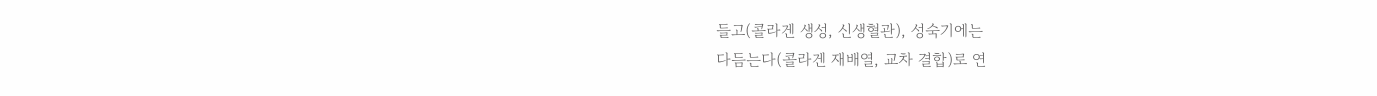들고(콜라겐 생성, 신생혈관), 성숙기에는
다듬는다(콜라겐 재배열, 교차 결합)로 연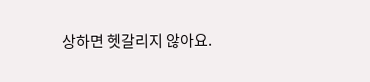상하면 헷갈리지 않아요.